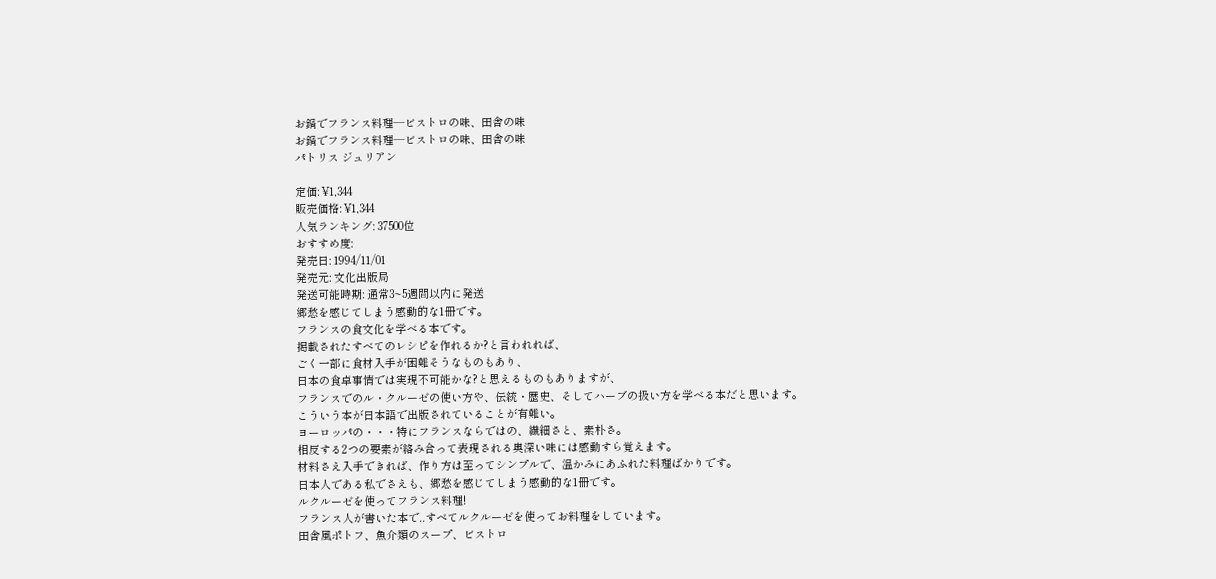お鍋でフランス料理―ビストロの味、田舎の味
お鍋でフランス料理―ビストロの味、田舎の味
パトリス ジュリアン

定価: ¥1,344
販売価格: ¥1,344
人気ランキング: 37500位
おすすめ度:
発売日: 1994/11/01
発売元: 文化出版局
発送可能時期: 通常3~5週間以内に発送
郷愁を感じてしまう感動的な1冊です。
フランスの食文化を学べる本です。
掲載されたすべてのレシピを作れるか?と言われれば、
ごく一部に食材入手が困難そうなものもあり、
日本の食卓事情では実現不可能かな?と思えるものもありますが、
フランスでのル・クルーゼの使い方や、伝統・歴史、そしてハーブの扱い方を学べる本だと思います。
こういう本が日本語で出版されていることが有難い。
ヨーロッパの・・・特にフランスならではの、繊細さと、素朴さ。
相反する2つの要素が絡み合って表現される奥深い味には感動すら覚えます。
材料さえ入手できれば、作り方は至ってシンプルで、温かみにあふれた料理ばかりです。
日本人である私でさえも、郷愁を感じてしまう感動的な1冊です。
ルクルーゼを使ってフランス料理!
フランス人が書いた本で..すべてルクルーゼを使ってお料理をしています。
田舎風ポトフ、魚介類のスープ、ビストロ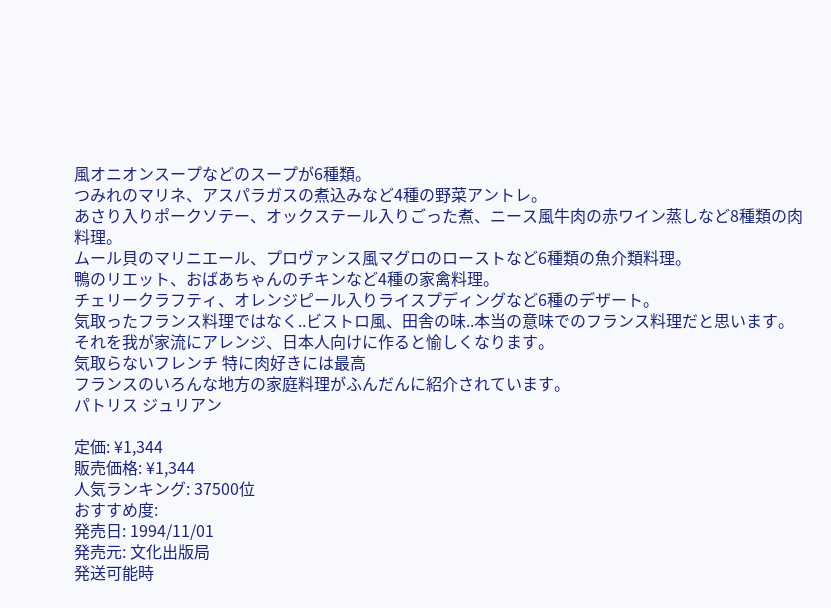風オニオンスープなどのスープが6種類。
つみれのマリネ、アスパラガスの煮込みなど4種の野菜アントレ。
あさり入りポークソテー、オックステール入りごった煮、ニース風牛肉の赤ワイン蒸しなど8種類の肉料理。
ムール貝のマリニエール、プロヴァンス風マグロのローストなど6種類の魚介類料理。
鴨のリエット、おばあちゃんのチキンなど4種の家禽料理。
チェリークラフティ、オレンジピール入りライスプディングなど6種のデザート。
気取ったフランス料理ではなく..ビストロ風、田舎の味..本当の意味でのフランス料理だと思います。それを我が家流にアレンジ、日本人向けに作ると愉しくなります。
気取らないフレンチ 特に肉好きには最高
フランスのいろんな地方の家庭料理がふんだんに紹介されています。
パトリス ジュリアン

定価: ¥1,344
販売価格: ¥1,344
人気ランキング: 37500位
おすすめ度:
発売日: 1994/11/01
発売元: 文化出版局
発送可能時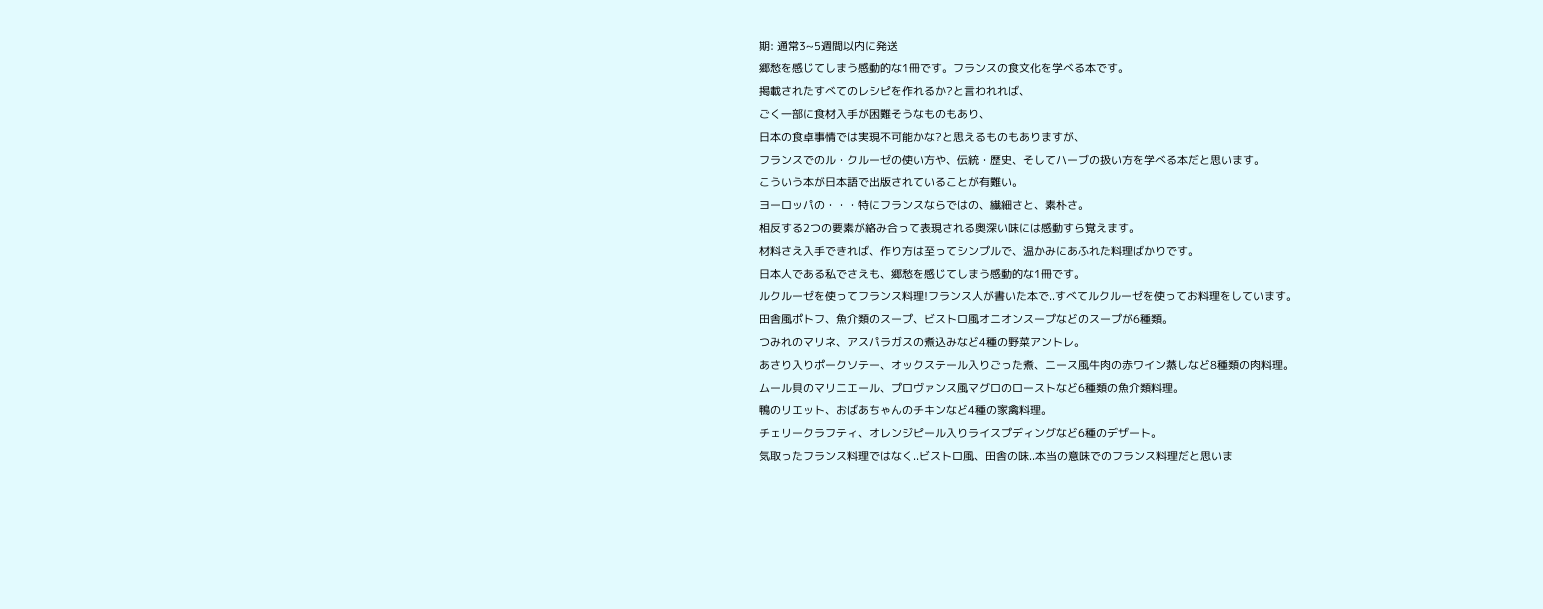期: 通常3~5週間以内に発送
郷愁を感じてしまう感動的な1冊です。フランスの食文化を学べる本です。
掲載されたすべてのレシピを作れるか?と言われれば、
ごく一部に食材入手が困難そうなものもあり、
日本の食卓事情では実現不可能かな?と思えるものもありますが、
フランスでのル・クルーゼの使い方や、伝統・歴史、そしてハーブの扱い方を学べる本だと思います。
こういう本が日本語で出版されていることが有難い。
ヨーロッパの・・・特にフランスならではの、繊細さと、素朴さ。
相反する2つの要素が絡み合って表現される奥深い味には感動すら覚えます。
材料さえ入手できれば、作り方は至ってシンプルで、温かみにあふれた料理ばかりです。
日本人である私でさえも、郷愁を感じてしまう感動的な1冊です。
ルクルーゼを使ってフランス料理!フランス人が書いた本で..すべてルクルーゼを使ってお料理をしています。
田舎風ポトフ、魚介類のスープ、ビストロ風オニオンスープなどのスープが6種類。
つみれのマリネ、アスパラガスの煮込みなど4種の野菜アントレ。
あさり入りポークソテー、オックステール入りごった煮、ニース風牛肉の赤ワイン蒸しなど8種類の肉料理。
ムール貝のマリニエール、プロヴァンス風マグロのローストなど6種類の魚介類料理。
鴨のリエット、おばあちゃんのチキンなど4種の家禽料理。
チェリークラフティ、オレンジピール入りライスプディングなど6種のデザート。
気取ったフランス料理ではなく..ビストロ風、田舎の味..本当の意味でのフランス料理だと思いま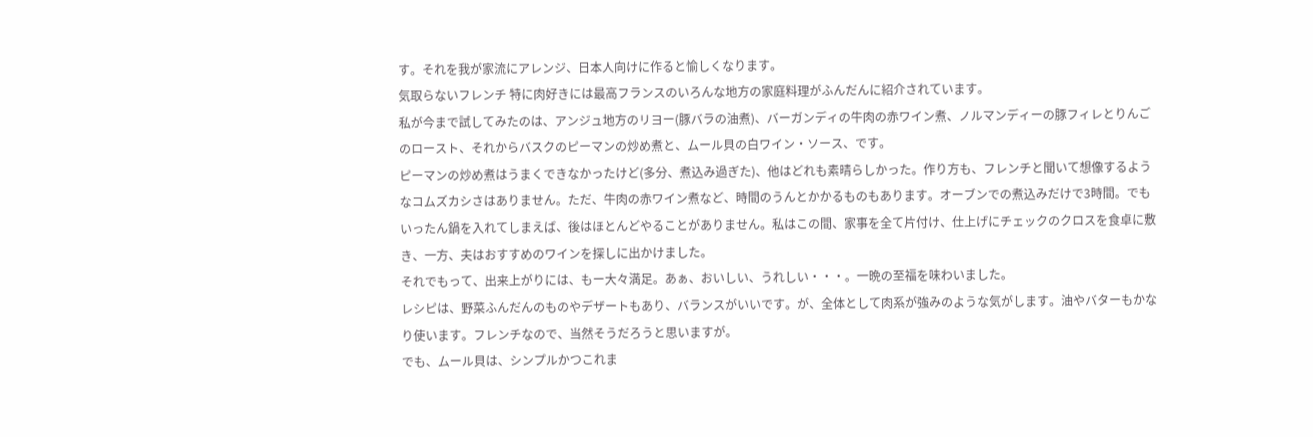す。それを我が家流にアレンジ、日本人向けに作ると愉しくなります。
気取らないフレンチ 特に肉好きには最高フランスのいろんな地方の家庭料理がふんだんに紹介されています。
私が今まで試してみたのは、アンジュ地方のリヨー(豚バラの油煮)、バーガンディの牛肉の赤ワイン煮、ノルマンディーの豚フィレとりんごのロースト、それからバスクのピーマンの炒め煮と、ムール貝の白ワイン・ソース、です。
ピーマンの炒め煮はうまくできなかったけど(多分、煮込み過ぎた)、他はどれも素晴らしかった。作り方も、フレンチと聞いて想像するようなコムズカシさはありません。ただ、牛肉の赤ワイン煮など、時間のうんとかかるものもあります。オーブンでの煮込みだけで3時間。でもいったん鍋を入れてしまえば、後はほとんどやることがありません。私はこの間、家事を全て片付け、仕上げにチェックのクロスを食卓に敷き、一方、夫はおすすめのワインを探しに出かけました。
それでもって、出来上がりには、もー大々満足。あぁ、おいしい、うれしい・・・。一晩の至福を味わいました。
レシピは、野菜ふんだんのものやデザートもあり、バランスがいいです。が、全体として肉系が強みのような気がします。油やバターもかなり使います。フレンチなので、当然そうだろうと思いますが。
でも、ムール貝は、シンプルかつこれま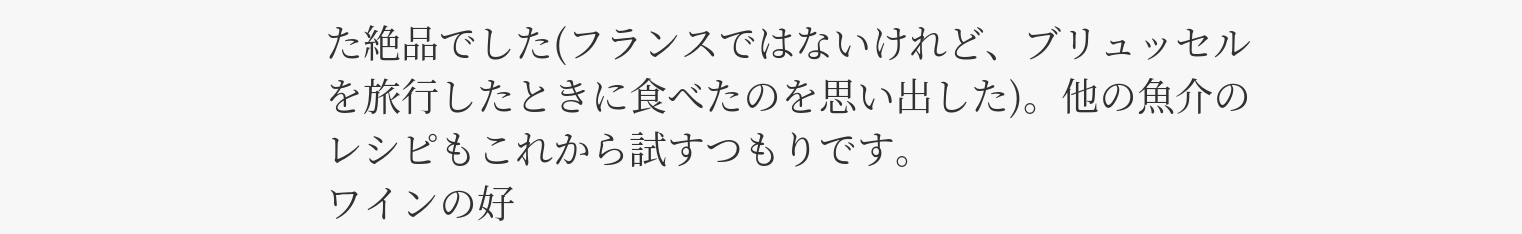た絶品でした(フランスではないけれど、ブリュッセルを旅行したときに食べたのを思い出した)。他の魚介のレシピもこれから試すつもりです。
ワインの好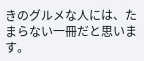きのグルメな人には、たまらない一冊だと思います。